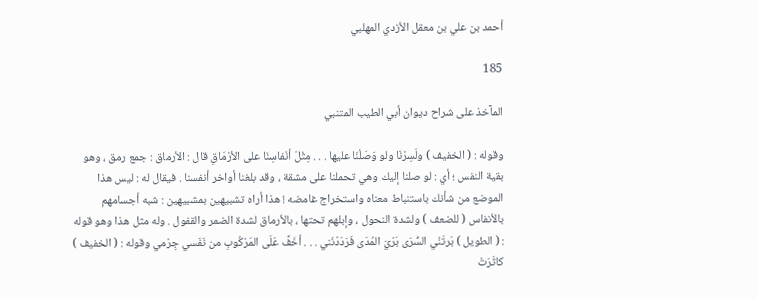أحمد بن علي بن معقل الأزدي المهلبي

185

المآخذ على شراح ديوان أبي الطيب المتنبي

وقوله : ( الخفيف ) ولَسِرْنَا ولو وَصَلْنَا عليها . . . مِثْلَ أنَفاسِنَا على الأرْمَاقِ قال : الأرماق : جمع رمق ، وهو بقية النفس ؛ أي : لو صلنا إليك وهي تحملنا على مشقة ، وقد بلغنا أواخر أنفسنا . فيقال له : ليس هذا الموضع من شأنك باستنباط معناه واستخراج غامضه ! هذا أراه تشبيهين بمشبيهين : شبه أجسامهم بالأنفاس ( للضعف ) ولشدة النحول ، وإبلهم تحتها ، بالأرماق لشدة الضمر والقفول . وله مثل هذا وهو قوله : ( الطويل ) بَرتَنْي السُّرَى بَرْيَ المُدَى فَرَدَدْنَني . . . أخَفَّ عَلَى المَرْكُوبِ من نَفَسي جِرْمي وقوله : ( الخفيف ) كاثَرَتْ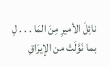نائِلَ الأميرِ مِنَ المَا . . . لِ بما نَوَّلَتْ من الإيرَاقِ